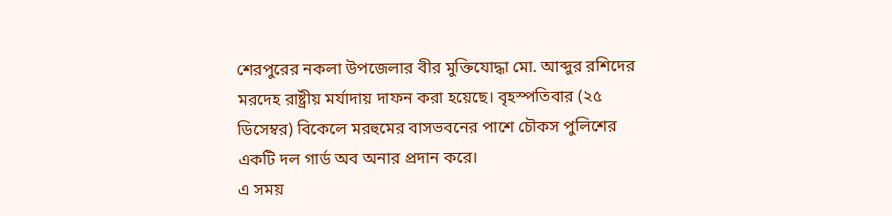শেরপুরের নকলা উপজেলার বীর মুক্তিযোদ্ধা মো. আব্দুর রশিদের মরদেহ রাষ্ট্রীয় মর্যাদায় দাফন করা হয়েছে। বৃহস্পতিবার (২৫ ডিসেম্বর) বিকেলে মরহুমের বাসভবনের পাশে চৌকস পুলিশের একটি দল গার্ড অব অনার প্রদান করে।
এ সময়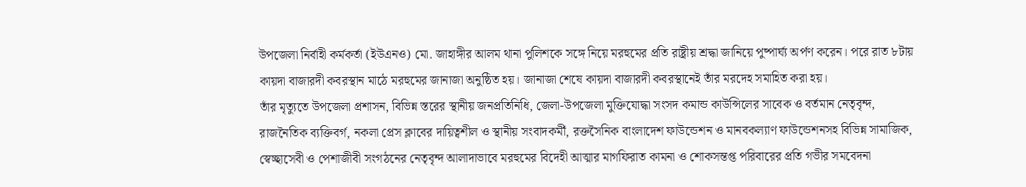উপজেলা নির্বাহী কর্মকর্তা (ইউএনও) মো. জাহাঙ্গীর আলম থানা পুলিশকে সঙ্গে নিয়ে মরহুমের প্রতি রাষ্ট্রীয় শ্রদ্ধা জানিয়ে পুষ্পার্ঘ্য অর্পণ করেন। পরে রাত ৮টায় কায়দা বাজারদী কবরস্থান মাঠে মরহুমের জানাজা অনুষ্ঠিত হয়। জানাজা শেষে কায়দা বাজারদী কবরস্থানেই তাঁর মরদেহ সমাহিত করা হয়।
তাঁর মৃত্যুতে উপজেলা প্রশাসন, বিভিন্ন স্তরের স্থানীয় জনপ্রতিনিধি, জেলা-উপজেলা মুক্তিযোদ্ধা সংসদ কমান্ড কাউন্সিলের সাবেক ও বর্তমান নেতৃবৃন্দ, রাজনৈতিক ব্যক্তিবর্গ, নকলা প্রেস ক্লাবের দায়িত্বশীল ও স্থানীয় সংবাদকর্মী, রক্তসৈনিক বাংলাদেশ ফাউন্ডেশন ও মানবকল্যাণ ফাউন্ডেশনসহ বিভিন্ন সামাজিক, স্বেচ্ছাসেবী ও পেশাজীবী সংগঠনের নেতৃবৃন্দ আলাদাভাবে মরহুমের বিদেহী আত্মার মাগফিরাত কামনা ও শোকসন্তপ্ত পরিবারের প্রতি গভীর সমবেদনা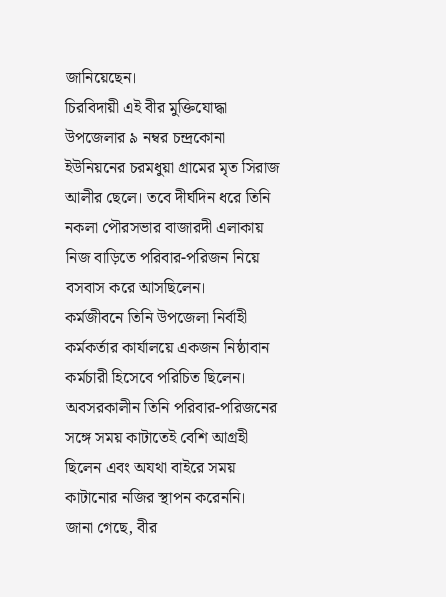জানিয়েছেন।
চিরবিদায়ী এই বীর মুক্তিযোদ্ধা উপজেলার ৯ নম্বর চন্দ্রকোনা ইউনিয়নের চরমধুয়া গ্রামের মৃত সিরাজ আলীর ছেলে। তবে দীর্ঘদিন ধরে তিনি নকলা পৌরসভার বাজারদী এলাকায় নিজ বাড়িতে পরিবার-পরিজন নিয়ে বসবাস করে আসছিলেন।
কর্মজীবনে তিনি উপজেলা নির্বাহী কর্মকর্তার কার্যালয়ে একজন নিষ্ঠাবান কর্মচারী হিসেবে পরিচিত ছিলেন। অবসরকালীন তিনি পরিবার-পরিজনের সঙ্গে সময় কাটাতেই বেশি আগ্রহী ছিলেন এবং অযথা বাইরে সময় কাটানোর নজির স্থাপন করেননি।
জানা গেছে, বীর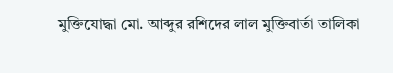মুক্তিযোদ্ধা মো. আব্দুর রশিদের লাল মুক্তিবার্তা তালিকা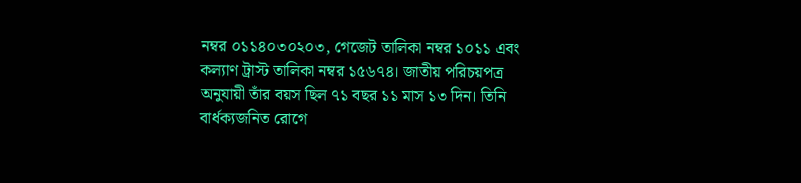নম্বর ০১১৪০৩০২০৩, গেজেট তালিকা নম্বর ১০১১ এবং কল্যাণ ট্রাস্ট তালিকা নম্বর ১৫৬৭৪। জাতীয় পরিচয়পত্র অনুযায়ী তাঁর বয়স ছিল ৭১ বছর ১১ মাস ১৩ দিন। তিনি বার্ধক্যজনিত রোগে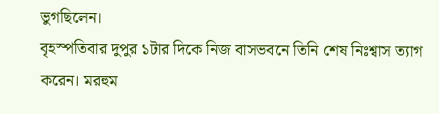ভুগছিলেন।
বৃহস্পতিবার দুপুর ১টার দিকে নিজ বাসভবনে তিনি শেষ নিঃশ্বাস ত্যাগ করেন। মরহুম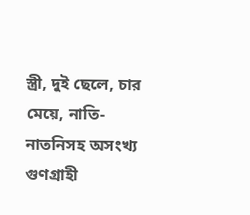স্ত্রী, দুই ছেলে, চার মেয়ে, নাতি-নাতনিসহ অসংখ্য গুণগ্রাহী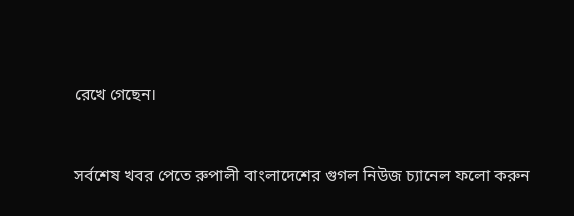রেখে গেছেন।


সর্বশেষ খবর পেতে রুপালী বাংলাদেশের গুগল নিউজ চ্যানেল ফলো করুন